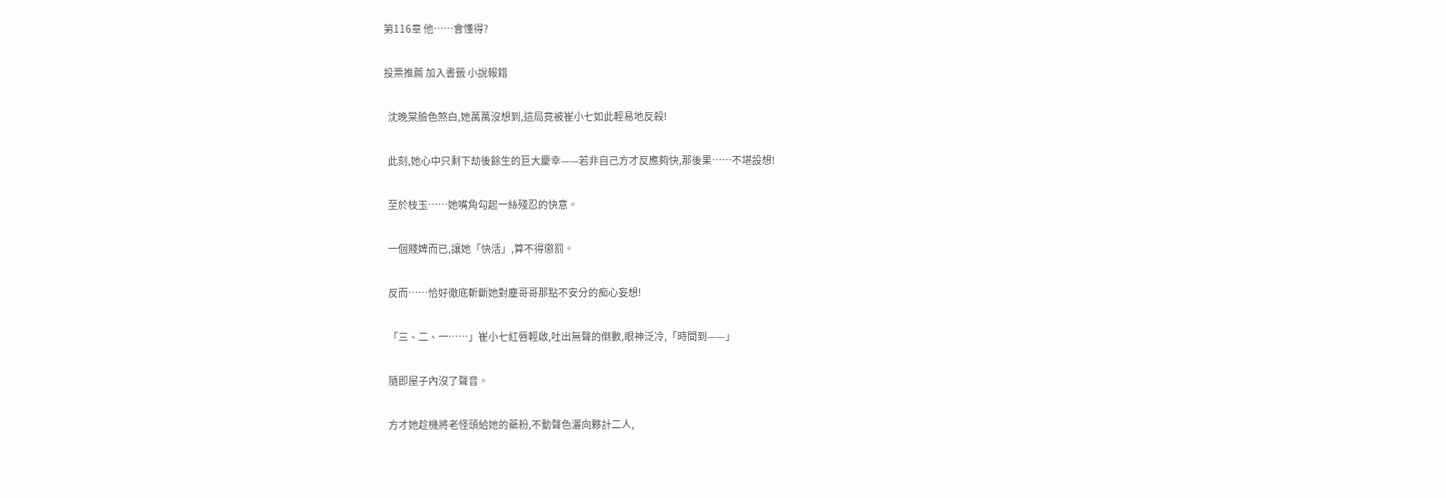第116章 他……會懂得?

投票推薦 加入書籤 小說報錯

  沈晚棠臉色煞白,她萬萬沒想到,這局竟被崔小七如此輕易地反殺!

  此刻,她心中只剩下劫後餘生的巨大慶幸——若非自己方才反應夠快,那後果……不堪設想!

  至於枝玉……她嘴角勾起一絲殘忍的快意。

  一個賤婢而已,讓她「快活」,算不得懲罰。

  反而……恰好徹底斬斷她對塵哥哥那點不安分的痴心妄想!

  「三、二、一……」崔小七紅唇輕啟,吐出無聲的倒數,眼神泛冷,「時間到——」

  隨即屋子內沒了聲音。

  方才她趁機將老怪頭給她的藥粉,不動聲色灑向夥計二人,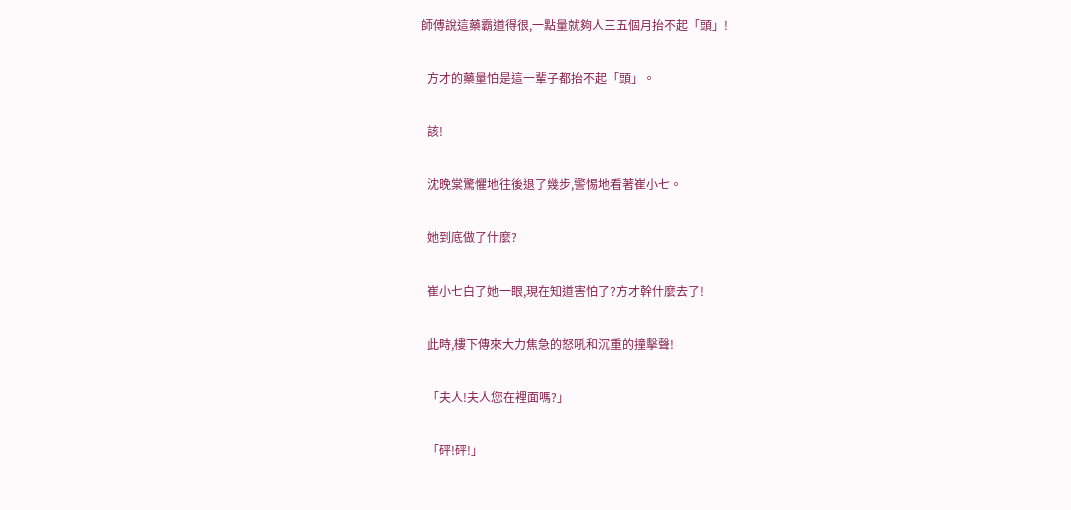師傅說這藥霸道得很,一點量就夠人三五個月抬不起「頭」!

  方才的藥量怕是這一輩子都抬不起「頭」。

  該!

  沈晚棠驚懼地往後退了幾步,警惕地看著崔小七。

  她到底做了什麼?

  崔小七白了她一眼,現在知道害怕了?方才幹什麼去了!

  此時,樓下傳來大力焦急的怒吼和沉重的撞擊聲!

  「夫人!夫人您在裡面嗎?」

  「砰!砰!」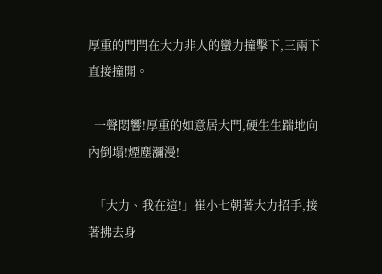厚重的門閂在大力非人的蠻力撞擊下,三兩下直接撞開。

  一聲悶響!厚重的如意居大門,硬生生踹地向內倒塌!煙塵瀰漫!

  「大力、我在這!」崔小七朝著大力招手,接著拂去身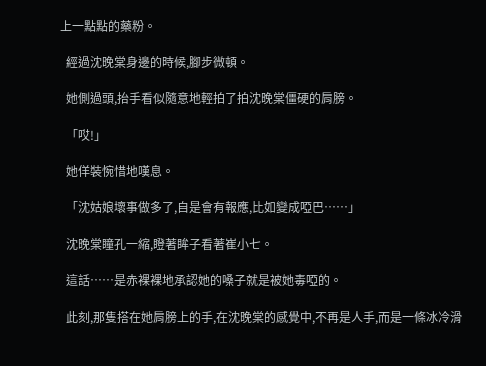上一點點的藥粉。

  經過沈晚棠身邊的時候,腳步微頓。

  她側過頭,抬手看似隨意地輕拍了拍沈晚棠僵硬的肩膀。

  「哎!」

  她佯裝惋惜地嘆息。

  「沈姑娘壞事做多了,自是會有報應,比如變成啞巴……」

  沈晚棠瞳孔一縮,瞪著眸子看著崔小七。

  這話……是赤裸裸地承認她的嗓子就是被她毒啞的。

  此刻,那隻搭在她肩膀上的手,在沈晚棠的感覺中,不再是人手,而是一條冰冷滑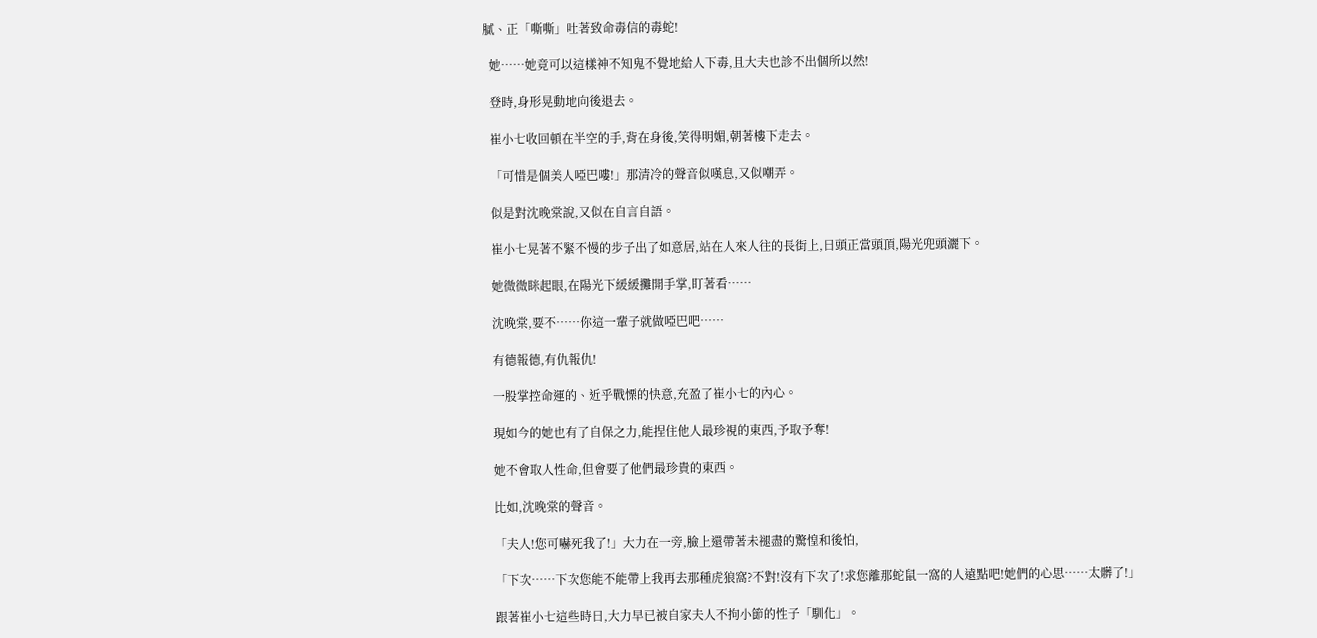膩、正「嘶嘶」吐著致命毒信的毒蛇!

  她……她竟可以這樣神不知鬼不覺地給人下毒,且大夫也診不出個所以然!

  登時,身形晃動地向後退去。

  崔小七收回頓在半空的手,背在身後,笑得明媚,朝著樓下走去。

  「可惜是個美人啞巴嘍!」那清冷的聲音似嘆息,又似嘲弄。

  似是對沈晚棠說,又似在自言自語。

  崔小七晃著不緊不慢的步子出了如意居,站在人來人往的長街上,日頭正當頭頂,陽光兜頭灑下。

  她微微眯起眼,在陽光下緩緩攤開手掌,盯著看……

  沈晚棠,要不……你這一輩子就做啞巴吧……

  有德報德,有仇報仇!

  一股掌控命運的、近乎戰慄的快意,充盈了崔小七的內心。

  現如今的她也有了自保之力,能捏住他人最珍視的東西,予取予奪!

  她不會取人性命,但會要了他們最珍貴的東西。

  比如,沈晚棠的聲音。

  「夫人!您可嚇死我了!」大力在一旁,臉上還帶著未褪盡的驚惶和後怕,

  「下次……下次您能不能帶上我再去那種虎狼窩?不對!沒有下次了!求您離那蛇鼠一窩的人遠點吧!她們的心思……太髒了!」

  跟著崔小七這些時日,大力早已被自家夫人不拘小節的性子「馴化」。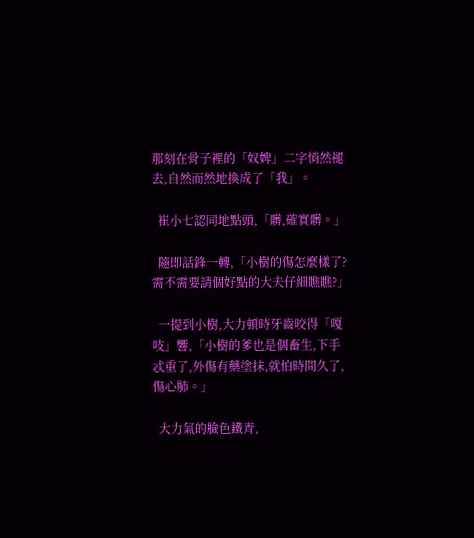那刻在骨子裡的「奴婢」二字悄然褪去,自然而然地換成了「我」。

  崔小七認同地點頭,「髒,確實髒。」

  隨即話鋒一轉,「小樹的傷怎麼樣了?需不需要請個好點的大夫仔細瞧瞧?」

  一提到小樹,大力頓時牙齒咬得「嘎吱」響,「小樹的爹也是個畜生,下手忒重了,外傷有藥塗抹,就怕時間久了,傷心肺。」

  大力氣的臉色鐵青,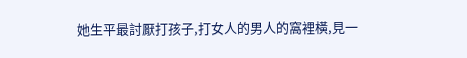她生平最討厭打孩子,打女人的男人的窩裡橫,見一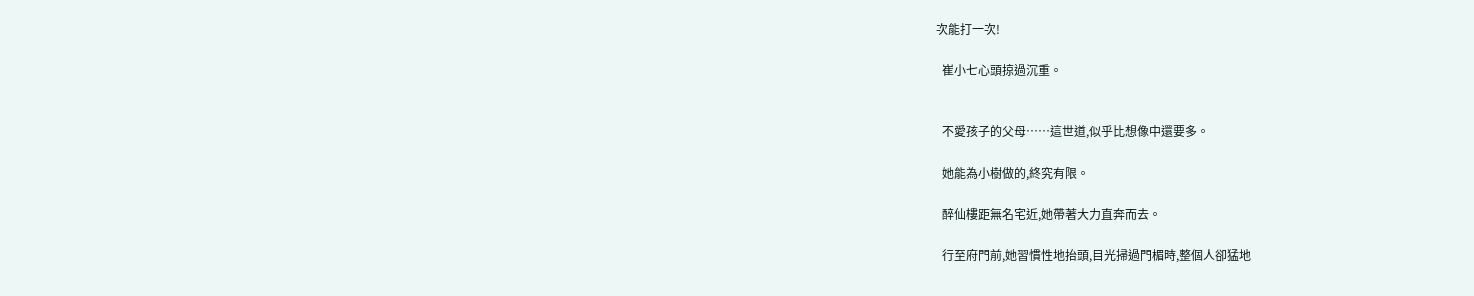次能打一次!

  崔小七心頭掠過沉重。


  不愛孩子的父母……這世道,似乎比想像中還要多。

  她能為小樹做的,終究有限。

  醉仙樓距無名宅近,她帶著大力直奔而去。

  行至府門前,她習慣性地抬頭,目光掃過門楣時,整個人卻猛地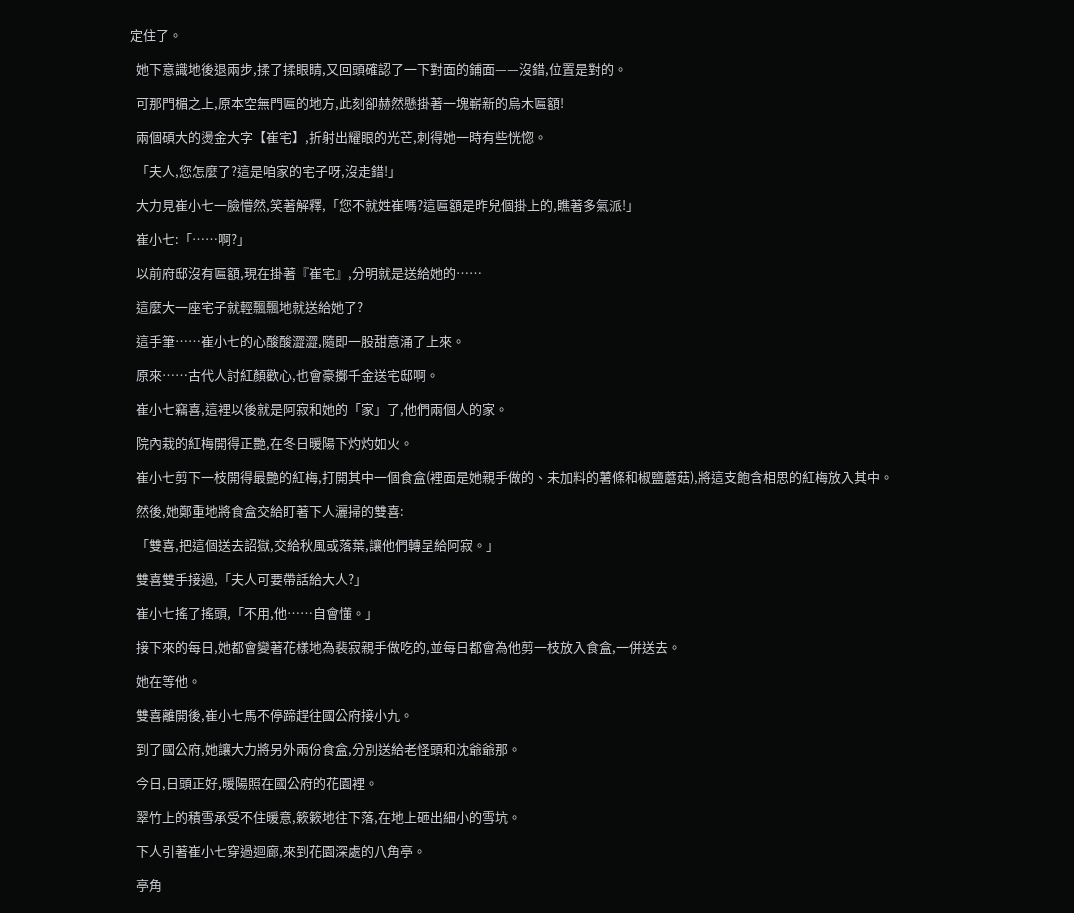定住了。

  她下意識地後退兩步,揉了揉眼睛,又回頭確認了一下對面的鋪面——沒錯,位置是對的。

  可那門楣之上,原本空無門匾的地方,此刻卻赫然懸掛著一塊嶄新的烏木匾額!

  兩個碩大的燙金大字【崔宅】,折射出耀眼的光芒,刺得她一時有些恍惚。

  「夫人,您怎麼了?這是咱家的宅子呀,沒走錯!」

  大力見崔小七一臉懵然,笑著解釋,「您不就姓崔嗎?這匾額是昨兒個掛上的,瞧著多氣派!」

  崔小七:「……啊?」

  以前府邸沒有匾額,現在掛著『崔宅』,分明就是送給她的……

  這麼大一座宅子就輕飄飄地就送給她了?

  這手筆……崔小七的心酸酸澀澀,隨即一股甜意涌了上來。

  原來……古代人討紅顏歡心,也會豪擲千金送宅邸啊。

  崔小七竊喜,這裡以後就是阿寂和她的「家」了,他們兩個人的家。

  院內栽的紅梅開得正艷,在冬日暖陽下灼灼如火。

  崔小七剪下一枝開得最艷的紅梅,打開其中一個食盒(裡面是她親手做的、未加料的薯條和椒鹽蘑菇),將這支飽含相思的紅梅放入其中。

  然後,她鄭重地將食盒交給盯著下人灑掃的雙喜:

  「雙喜,把這個送去詔獄,交給秋風或落葉,讓他們轉呈給阿寂。」

  雙喜雙手接過,「夫人可要帶話給大人?」

  崔小七搖了搖頭,「不用,他……自會懂。」

  接下來的每日,她都會變著花樣地為裴寂親手做吃的,並每日都會為他剪一枝放入食盒,一併送去。

  她在等他。

  雙喜離開後,崔小七馬不停蹄趕往國公府接小九。

  到了國公府,她讓大力將另外兩份食盒,分別送給老怪頭和沈爺爺那。

  今日,日頭正好,暖陽照在國公府的花園裡。

  翠竹上的積雪承受不住暖意,簌簌地往下落,在地上砸出細小的雪坑。

  下人引著崔小七穿過迴廊,來到花園深處的八角亭。

  亭角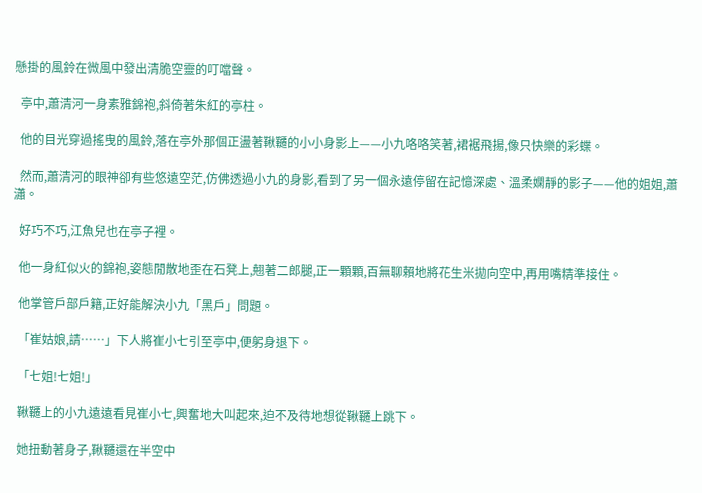懸掛的風鈴在微風中發出清脆空靈的叮噹聲。

  亭中,蕭清河一身素雅錦袍,斜倚著朱紅的亭柱。

  他的目光穿過搖曳的風鈴,落在亭外那個正盪著鞦韆的小小身影上——小九咯咯笑著,裙裾飛揚,像只快樂的彩蝶。

  然而,蕭清河的眼神卻有些悠遠空茫,仿佛透過小九的身影,看到了另一個永遠停留在記憶深處、溫柔嫻靜的影子——他的姐姐,蕭瀟。

  好巧不巧,江魚兒也在亭子裡。

  他一身紅似火的錦袍,姿態閒散地歪在石凳上,翹著二郎腿,正一顆顆,百無聊賴地將花生米拋向空中,再用嘴精準接住。

  他掌管戶部戶籍,正好能解決小九「黑戶」問題。

  「崔姑娘,請……」下人將崔小七引至亭中,便躬身退下。

  「七姐!七姐!」

  鞦韆上的小九遠遠看見崔小七,興奮地大叫起來,迫不及待地想從鞦韆上跳下。

  她扭動著身子,鞦韆還在半空中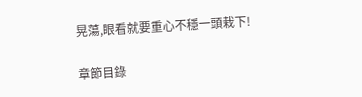晃蕩,眼看就要重心不穩一頭栽下!

章節目錄